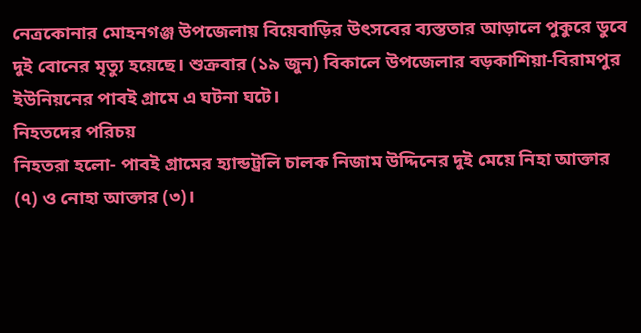নেত্রকোনার মোহনগঞ্জ উপজেলায় বিয়েবাড়ির উৎসবের ব্যস্ততার আড়ালে পুকুরে ডুবে দুই বোনের মৃত্যু হয়েছে। শুক্রবার (১৯ জুন) বিকালে উপজেলার বড়কাশিয়া-বিরামপুর ইউনিয়নের পাবই গ্রামে এ ঘটনা ঘটে।
নিহতদের পরিচয়
নিহতরা হলো- পাবই গ্রামের হ্যান্ডট্রলি চালক নিজাম উদ্দিনের দুই মেয়ে নিহা আক্তার (৭) ও নোহা আক্তার (৩)।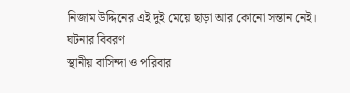নিজাম উদ্দিনের এই দুই মেয়ে ছাড়া আর কোনো সন্তান নেই।
ঘটনার বিবরণ
স্থানীয় বাসিন্দা ও পরিবার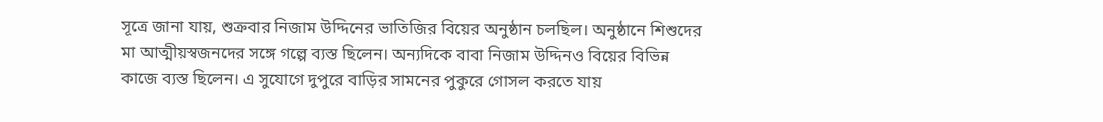সূত্রে জানা যায়, শুক্রবার নিজাম উদ্দিনের ভাতিজির বিয়ের অনুষ্ঠান চলছিল। অনুষ্ঠানে শিশুদের মা আত্মীয়স্বজনদের সঙ্গে গল্পে ব্যস্ত ছিলেন। অন্যদিকে বাবা নিজাম উদ্দিনও বিয়ের বিভিন্ন কাজে ব্যস্ত ছিলেন। এ সুযোগে দুপুরে বাড়ির সামনের পুকুরে গোসল করতে যায়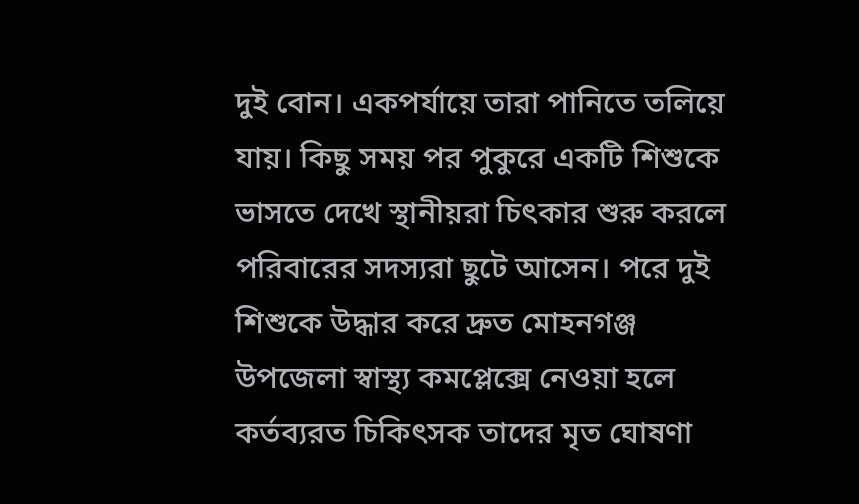দুই বোন। একপর্যায়ে তারা পানিতে তলিয়ে যায়। কিছু সময় পর পুকুরে একটি শিশুকে ভাসতে দেখে স্থানীয়রা চিৎকার শুরু করলে পরিবারের সদস্যরা ছুটে আসেন। পরে দুই শিশুকে উদ্ধার করে দ্রুত মোহনগঞ্জ উপজেলা স্বাস্থ্য কমপ্লেক্সে নেওয়া হলে কর্তব্যরত চিকিৎসক তাদের মৃত ঘোষণা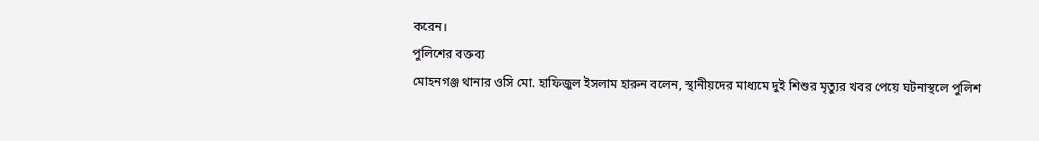করেন।
পুলিশের বক্তব্য
মোহনগঞ্জ থানার ওসি মো. হাফিজুল ইসলাম হারুন বলেন, স্থানীয়দের মাধ্যমে দুই শিশুর মৃত্যুর খবর পেয়ে ঘটনাস্থলে পুলিশ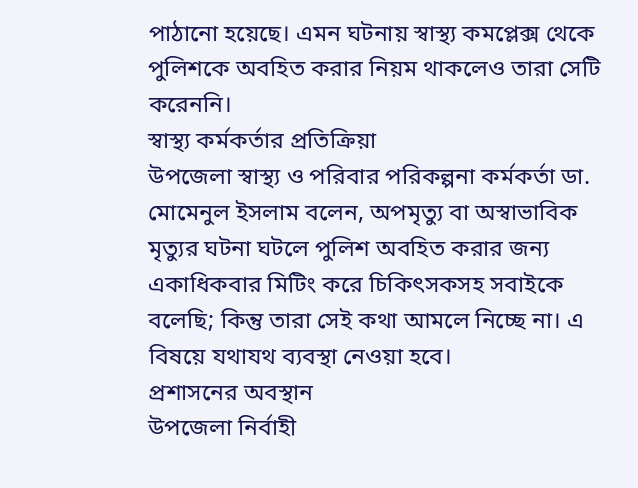পাঠানো হয়েছে। এমন ঘটনায় স্বাস্থ্য কমপ্লেক্স থেকে পুলিশকে অবহিত করার নিয়ম থাকলেও তারা সেটি করেননি।
স্বাস্থ্য কর্মকর্তার প্রতিক্রিয়া
উপজেলা স্বাস্থ্য ও পরিবার পরিকল্পনা কর্মকর্তা ডা. মোমেনুল ইসলাম বলেন, অপমৃত্যু বা অস্বাভাবিক মৃত্যুর ঘটনা ঘটলে পুলিশ অবহিত করার জন্য একাধিকবার মিটিং করে চিকিৎসকসহ সবাইকে বলেছি; কিন্তু তারা সেই কথা আমলে নিচ্ছে না। এ বিষয়ে যথাযথ ব্যবস্থা নেওয়া হবে।
প্রশাসনের অবস্থান
উপজেলা নির্বাহী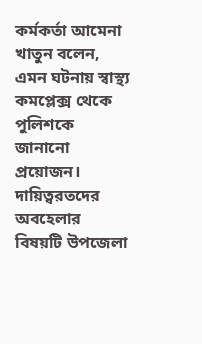কর্মকর্তা আমেনা খাতুন বলেন, এমন ঘটনায় স্বাস্থ্য কমপ্লেক্স থেকে পুলিশকে জানানো প্রয়োজন। দায়িত্বরতদের অবহেলার বিষয়টি উপজেলা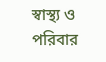স্বাস্থ্য ও পরিবার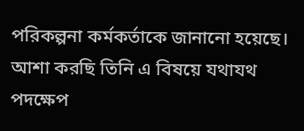পরিকল্পনা কর্মকর্তাকে জানানো হয়েছে। আশা করছি তিনি এ বিষয়ে যথাযথ পদক্ষেপ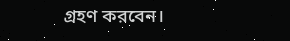গ্রহণ করবেন।